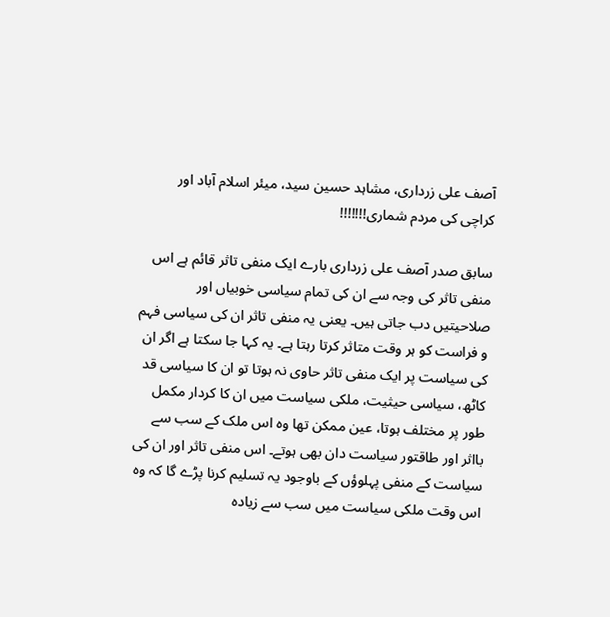آصف علی زرداری، مشاہد حسین سید، میئر اسلام آباد اور کراچی کی مردم شماری!!!!!!!

سابق صدر آصف علی زرداری بارے ایک منفی تاثر قائم ہے اس منفی تاثر کی وجہ سے ان کی تمام سیاسی خوبیاں اور صلاحیتیں دب جاتی ہیں۔ یعنی یہ منفی تاثر ان کی سیاسی فہم و فراست کو ہر وقت متاثر کرتا رہتا ہے۔ یہ کہا جا سکتا ہے اگر ان کی سیاست پر ایک منفی تاثر حاوی نہ ہوتا تو ان کا سیاسی قد کاٹھ، سیاسی حیثیت، ملکی سیاست میں ان کا کردار مکمل طور پر مختلف ہوتا، عین ممکن تھا وہ اس ملک کے سب سے بااثر اور طاقتور سیاست دان بھی ہوتے۔ اس منفی تاثر اور ان کی سیاست کے منفی پہلوؤں کے باوجود یہ تسلیم کرنا پڑے گا کہ وہ اس وقت ملکی سیاست میں سب سے زیادہ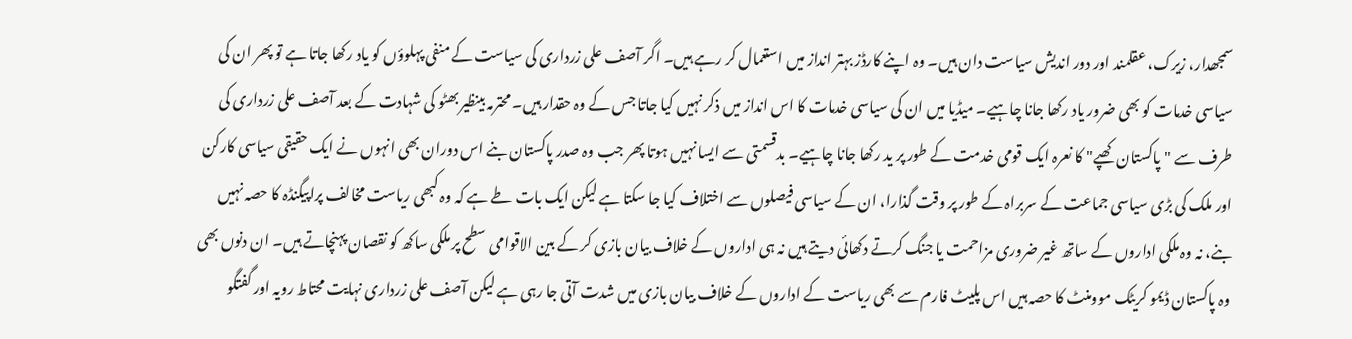سمجھدار، زیرک، عقلمند اور دور اندیش سیاست دان ہیں۔ وہ اپنے کارڈز بہتر انداز میں استعمال کر رہے ہیں۔ اگر آصف علی زرداری کی سیاست کے منفی پہلوؤں کو یاد رکھا جاتا ہے تو پھر ان کی سیاسی خدمات کو بھی ضرور یاد رکھا جانا چاہیے۔ میڈیا میں ان کی سیاسی خدمات کا اس انداز میں ذکر نہیں کیا جاتا جس کے وہ حقدار ہیں۔ محترمہ بینظیر بھٹو کی شہادت کے بعد آصف علی زرداری کی طرف سے "پاکستان کھپے" کا نعرہ ایک قومی خدمت کے طور پر ید رکھا جانا چاہیے۔ بدقسمتی سے ایسا نہیں ہوتا پھر جب وہ صدر پاکستان بنے اس دوران بھی انہوں نے ایک حقیقی سیاسی کارکن اور ملک کی بڑی سیاسی جماعت کے سربراہ کے طور پر وقت گذارا، ان کے سیاسی فیصلوں سے اختلاف کیا جا سکتا ہے لیکن ایک بات طے ہے کہ وہ کبھی ریاست مخالف پراپیگنڈہ کا حصہ نہیں بنے، نہ وہ ملکی اداروں کے ساتھ غیر ضروری مزاحمت یا جنگ کرتے دکھائی دیتے ہیں نہ ہی اداروں کے خلاف بیان بازی کر کے بین الاقوامی سطح پر ملکی ساکھ کو نقصان پہنچاتے ہیں۔ ان دنوں بھی وہ پاکستان ڈیمو کریٹک موومنٹ کا حصہ ہیں اس پلیٹ فارم سے بھی ریاست کے اداروں کے خلاف بیان بازی میں شدت آتی جا رہی ہے لیکن آصف علی زرداری نہایت محتاط رویہ اور گفتگو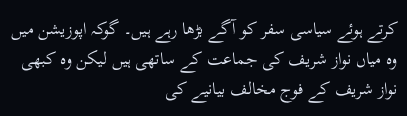کرتے ہوئے سیاسی سفر کو آگے بڑھا رہے ہیں۔ گوکہ اپوزیشن میں وہ میاں نواز شریف کی جماعت کے ساتھی ہیں لیکن وہ کبھی نواز شریف کے فوج مخالف بیانیے کی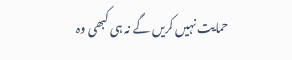حمایت نہیں کریں گے نہ ہی کبھی وہ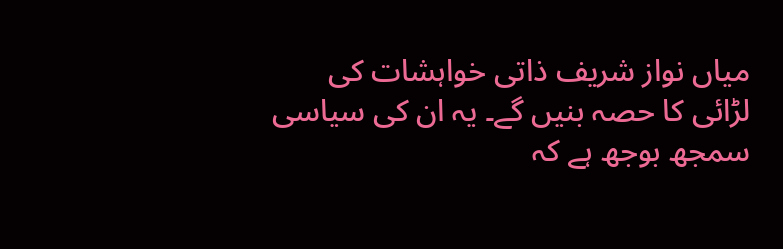میاں نواز شریف ذاتی خواہشات کی لڑائی کا حصہ بنیں گے۔ یہ ان کی سیاسی سمجھ بوجھ ہے کہ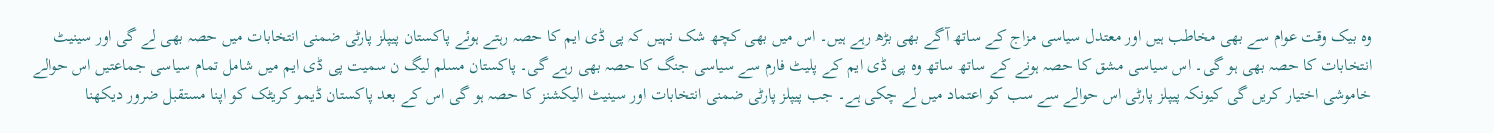وہ بیک وقت عوام سے بھی مخاطب ہیں اور معتدل سیاسی مزاج کے ساتھ آگے بھی بڑھ رہے ہیں۔ اس میں بھی کچھ شک نہیں کہ پی ڈی ایم کا حصہ رہتے ہوئے پاکستان پیپلز پارٹی ضمنی انتخابات میں حصہ بھی لے گی اور سینیٹ انتخابات کا حصہ بھی ہو گی۔ اس سیاسی مشق کا حصہ ہونے کے ساتھ ساتھ وہ پی ڈی ایم کے پلیٹ فارم سے سیاسی جنگ کا حصہ بھی رہے گی۔ پاکستان مسلم لیگ ن سمیت پی ڈی ایم میں شامل تمام سیاسی جماعتیں اس حوالے خاموشی اختیار کریں گی کیونکہ پیپلز پارٹی اس حوالے سے سب کو اعتماد میں لے چکی ہے۔ جب پیپلز پارٹی ضمنی انتخابات اور سینیٹ الیکشنز کا حصہ ہو گی اس کے بعد پاکستان ڈیمو کریٹک کو اپنا مستقبل ضرور دیکھنا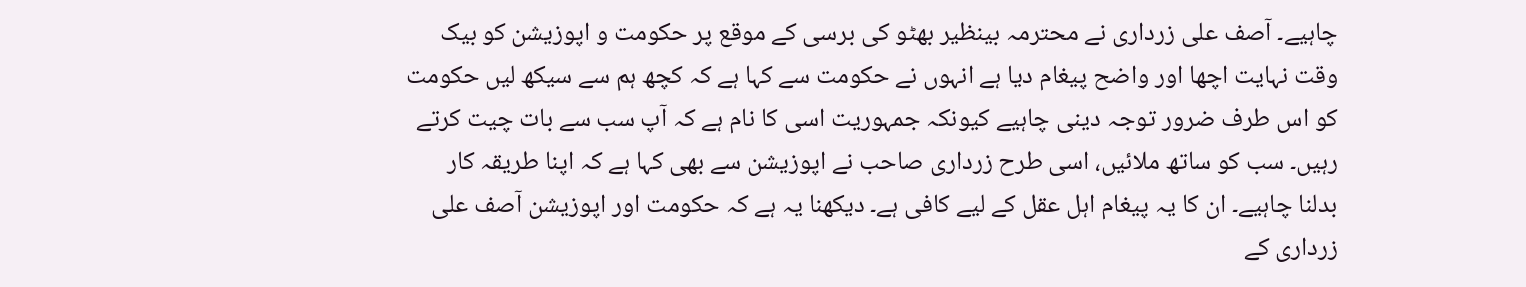چاہیے۔ آصف علی زرداری نے محترمہ بینظیر بھٹو کی برسی کے موقع پر حکومت و اپوزیشن کو بیک وقت نہایت اچھا اور واضح پیغام دیا ہے انہوں نے حکومت سے کہا ہے کہ کچھ ہم سے سیکھ لیں حکومت کو اس طرف ضرور توجہ دینی چاہیے کیونکہ جمہوریت اسی کا نام ہے کہ آپ سب سے بات چیت کرتے رہیں۔ سب کو ساتھ ملائیں، اسی طرح زرداری صاحب نے اپوزیشن سے بھی کہا ہے کہ اپنا طریقہ کار بدلنا چاہیے۔ ان کا یہ پیغام اہل عقل کے لیے کافی ہے۔ دیکھنا یہ ہے کہ حکومت اور اپوزیشن آصف علی زرداری کے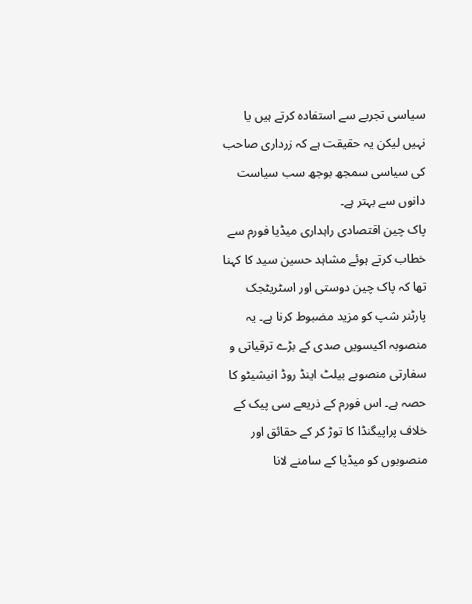سیاسی تجربے سے استفادہ کرتے ہیں یا نہیں لیکن یہ حقیقت ہے کہ زرداری صاحب کی سیاسی سمجھ بوجھ سب سیاست دانوں سے بہتر ہے۔
پاک چین اقتصادی راہداری میڈیا فورم سے خطاب کرتے ہوئے مشاہد حسین سید کا کہنا تھا کہ پاک چین دوستی اور اسٹریٹجک پارٹنر شپ کو مزید مضبوط کرنا ہے۔ یہ منصوبہ اکیسویں صدی کے بڑے ترقیاتی و سفارتی منصوبے بیلٹ اینڈ روڈ انیشیٹو کا حصہ ہے۔ اس فورم کے ذریعے سی پیک کے خلاف پراپیگنڈا کا توڑ کر کے حقائق اور منصوبوں کو میڈیا کے سامنے لانا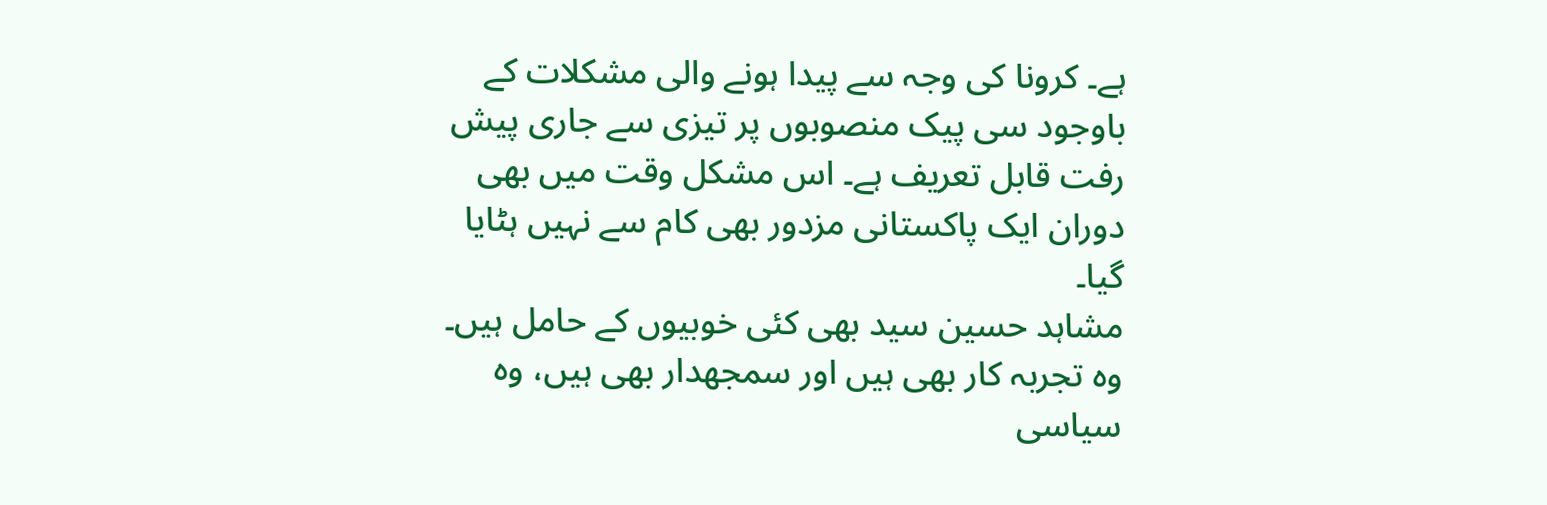ہے۔ کرونا کی وجہ سے پیدا ہونے والی مشکلات کے باوجود سی پیک منصوبوں پر تیزی سے جاری پیش رفت قابل تعریف ہے۔ اس مشکل وقت میں بھی دوران ایک پاکستانی مزدور بھی کام سے نہیں ہٹایا گیا۔
مشاہد حسین سید بھی کئی خوبیوں کے حامل ہیں۔ وہ تجربہ کار بھی ہیں اور سمجھدار بھی ہیں، وہ سیاسی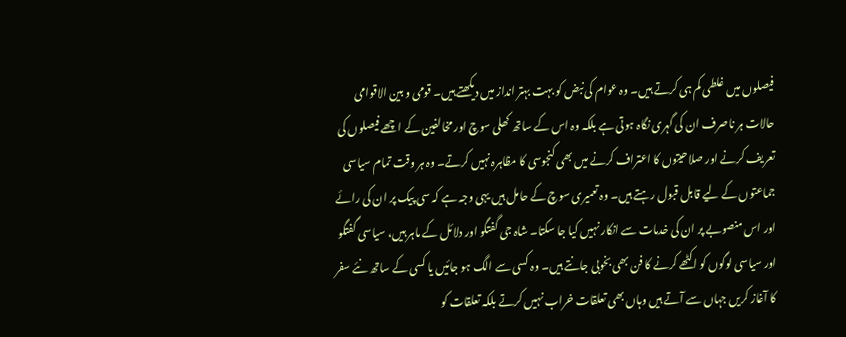فیصلوں میں غلطی کم ہی کرتے ہیں۔ وہ عوام کی نبض کو بہت بہتر انداز میں دیکھتے ہیں۔ قومی و بین الاقوامی حالات ہر ناصرف ان کی گہری نگاہ ہوتی ہے بلکہ وہ اس کے ساتھ کھلی سوچ اور مخالفین کے اچھے فیصلوں کی تعریف کرنے اور صلاحیتوں کا اعتراف کرنے میں بھی کنجوسی کا مظاہرہ نہیں کرتے۔ وہ ہر وقت تمام سیاسی جماعتوں کے لیے قابل قبول رہتے ہیں۔ وہ تعمیری سوچ کے حامل ہیں یہی وجہ ہے کہ سی پیک پر ان کی رائے اور اس منصوبے پر ان کی خدمات سے انکار نہیں کیا جا سکتا۔ شاہ جی گفتگو اور دلائل کے ماہر ہیں، سیاسی گفتگو اور سیاسی لوگوں کو اکٹھے کرنے کا فن بھی بخوبی جانتے ہیں۔ وہ کسی سے الگ ہو جائیں یا کسی کے ساتھ نئے سفر کا آغاز کریں جہاں سے آتے ہیں وہاں بھی تعلقات خراب نہیں کرتے بلکہ تعلقات کو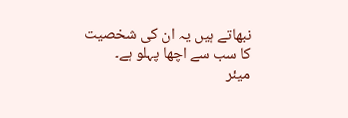نبھاتے ہیں یہ ان کی شخصیت کا سب سے اچھا پہلو ہے۔
میئر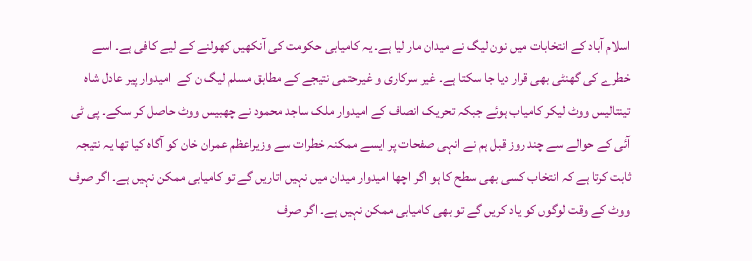اسلام آباد کے انتخابات میں نون لیگ نے میدان مار لیا ہے۔ یہ کامیابی حکومت کی آنکھیں کھولنے کے لیے کافی ہے۔ اسے خطرے کی گھنٹی بھی قرار دیا جا سکتا ہے۔ غیر سرکاری و غیرحتمی نتیجے کے مطابق مسلم لیگ ن کے  امیدوار پیر عادل شاہ تینتالیس ووٹ لیکر کامیاب ہوئے جبکہ تحریک انصاف کے امیدوار ملک ساجد محمود نے چھبیس ووٹ حاصل کر سکے۔ پی ٹی آئی کے حوالے سے چند روز قبل ہم نے انہی صفحات پر ایسے ممکنہ خطرات سے وزیراعظم عمران خان کو آگاہ کیا تھا یہ نتیجہ ثابت کرتا ہے کہ انتخاب کسی بھی سطح کا ہو اگر اچھا امیدوار میدان میں نہیں اتاریں گے تو کامیابی ممکن نہیں ہے۔ اگر صرف ووٹ کے وقت لوگوں کو یاد کریں گے تو بھی کامیابی ممکن نہیں ہے۔ اگر صرف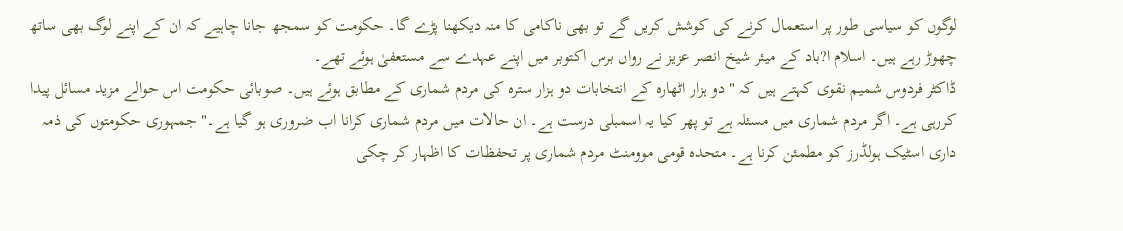لوگوں کو سیاسی طور پر استعمال کرنے کی کوشش کریں گے تو بھی ناکامی کا منہ دیکھنا پڑے گا۔ حکومت کو سمجھ جانا چاہیے کہ ان کے اپنے لوگ بھی ساتھ چھوڑ رہے ہیں۔ اسلام ا?باد کے میئر شیخ انصر عزیز نے رواں برس اکتوبر میں اپنے عہدے سے مستعفیٰ ہوئے تھے۔
ڈاکٹر فردوس شمیم نقوی کہتے ہیں کہ "دو ہزار اٹھارہ کے انتخابات دو ہزار سترہ کی مردم شماری کے مطابق ہوئے ہیں۔ صوبائی حکومت اس حوالے مزید مسائل پیدا کررہی ہے۔ اگر مردم شماری میں مسئلہ ہے تو پھر کیا یہ اسمبلی درست ہے۔ ان حالات میں مردم شماری کرانا اب ضروری ہو گیا ہے۔" جمہوری حکومتوں کی ذمہ داری اسٹیک ہولڈرز کو مطمئن کرنا ہے۔ متحدہ قومی موومنٹ مردم شماری پر تحفظات کا اظہار کر چکی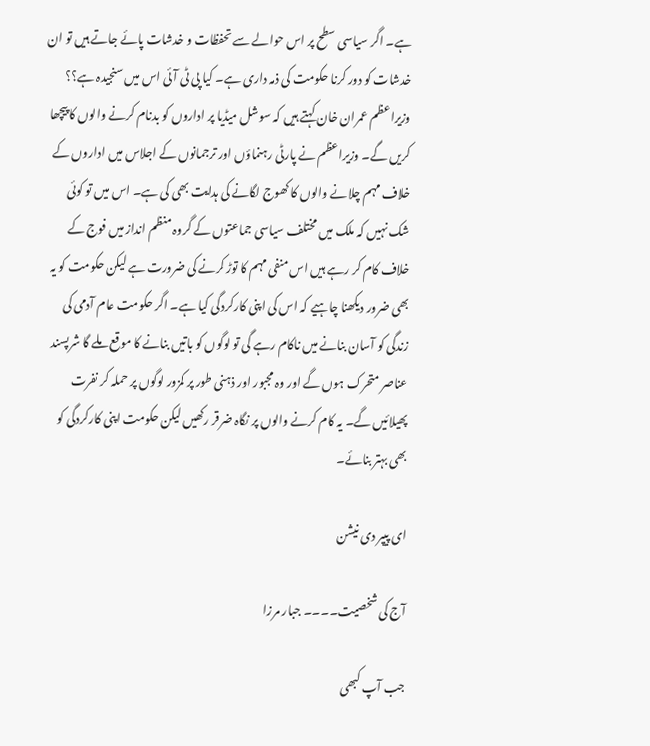ہے۔ اگر سیاسی سطح پر اس حوالے سے تحفظات و خدشات پائے جاتے ہیں تو ان خدشات کو دور کرنا حکومت کی ذمہ داری ہے۔ کیا پی ٹی آئی اس میں سنجیدہ ہے؟؟
وزیراعظم عمران خان کہتے ہیں کہ سوشل میڈیا پر اداروں کو بدنام کرنے والوں کا پیچھا کریں گے۔ وزیراعظم نے پارٹی رہنماؤں اور ترجمانوں کے اجلاس میں اداروں کے خلاف مہم چلانے والوں کا کھوج لگانے کی ہدایت بھی کی ہے۔ اس میں تو کوئی شک نہیں کہ ملک میں مختلف سیاسی جماعتوں کے گروہ منظم انداز میں فوج کے خلاف کام کر رہے ہیں اس منفی مہم کا توڑ کرنے کی ضرورت ہے لیکن حکومت کو یہ بھی ضرور دیکھنا چاہیے کہ اس کی اپنی کارکردگی کیا ہے۔ اگر حکومت عام آدمی کی زندگی کو آسان بنانے میں ناکام رہے گی تو لوگوں کو باتیں بنانے کا موقع ملے گا شرپسند عناصر متحرک ہوں گے اور وہ مجبور اور ذہنی طور پر کمزور لوگوں پر حملہ کر نفرت پھیلائیں گے۔ یہ کام کرنے والوں پر نگاہ ضرقر رکھیں لیکن حکومت اپنی کارکردگی کو بھی بہتر بنائے۔

ای پیپر دی نیشن

آج کی شخصیت۔۔۔۔ جبار مرزا

جب آپ کبھی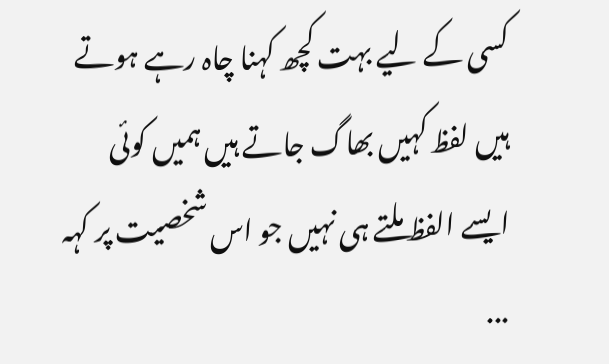کسی کے لیے بہت کچھ کہنا چاہ رہے ہوتے ہیں لفظ کہیں بھاگ جاتے ہیں ہمیں کوئی ایسے الفظ ملتے ہی نہیں جو اس شخصیت پر کہہ ...